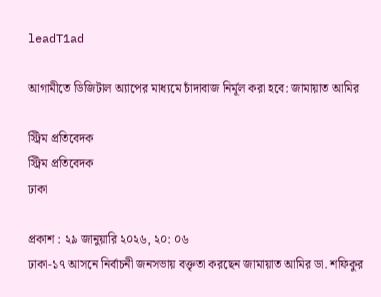leadT1ad

আগামীতে ডিজিটাল অ্যাপের মাধ্যমে চাঁদাবাজ নির্মূল করা হবে: জামায়াত আমির

স্ট্রিম প্রতিবেদক
স্ট্রিম প্রতিবেদক
ঢাকা

প্রকাশ : ২৯ জানুয়ারি ২০২৬, ২০: ০৬
ঢাকা-১৭ আসনে নির্বাচনী জনসভায় বক্তৃতা করছেন জামায়াত আমির ডা. শফিকুর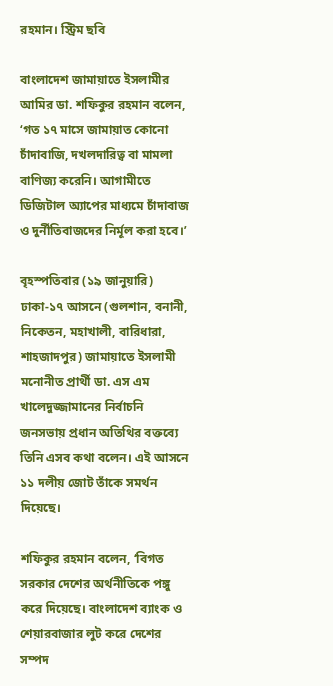রহমান। স্ট্রিম ছবি

বাংলাদেশ জামায়াতে ইসলামীর আমির ডা. শফিকুর রহমান বলেন, ‘গত ১৭ মাসে জামায়াত কোনো চাঁদাবাজি, দখলদারিত্ব বা মামলা বাণিজ্য করেনি। আগামীতে ডিজিটাল অ্যাপের মাধ্যমে চাঁদাবাজ ও দুর্নীতিবাজদের নির্মূল করা হবে।’

বৃহস্পতিবার (১৯ জানুয়ারি) ঢাকা-১৭ আসনে (গুলশান, বনানী, নিকেতন, মহাখালী, বারিধারা, শাহজাদপুর) জামায়াতে ইসলামী মনোনীত প্রার্থী ডা. এস এম খালেদুজ্জামানের নির্বাচনি জনসভায় প্রধান অতিথির বক্তব্যে তিনি এসব কথা বলেন। এই আসনে ১১ দলীয় জোট তাঁকে সমর্থন দিয়েছে।

শফিকুর রহমান বলেন, ‘বিগত সরকার দেশের অর্থনীতিকে পঙ্গু করে দিয়েছে। বাংলাদেশ ব্যাংক ও শেয়ারবাজার লুট করে দেশের সম্পদ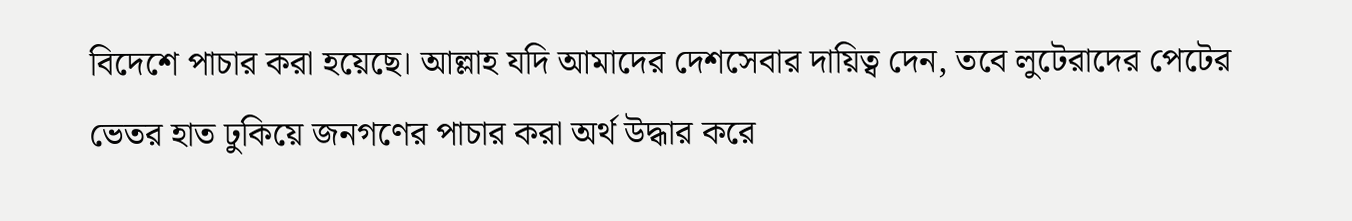বিদেশে পাচার করা হয়েছে। আল্লাহ যদি আমাদের দেশসেবার দায়িত্ব দেন, তবে লুটেরাদের পেটের ভেতর হাত ঢুকিয়ে জনগণের পাচার করা অর্থ উদ্ধার করে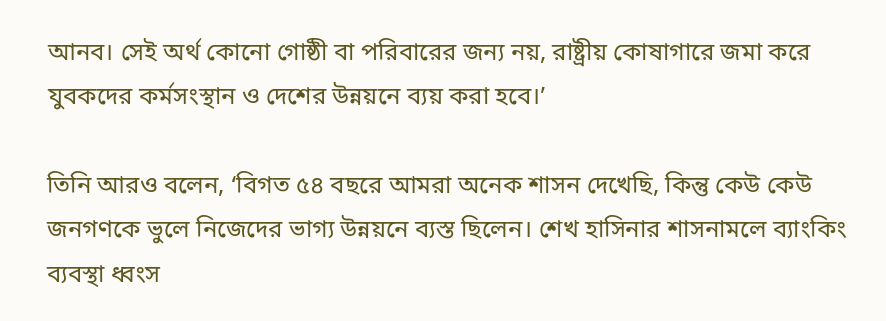আনব। সেই অর্থ কোনো গোষ্ঠী বা পরিবারের জন্য নয়, রাষ্ট্রীয় কোষাগারে জমা করে যুবকদের কর্মসংস্থান ও দেশের উন্নয়নে ব্যয় করা হবে।’

তিনি আরও বলেন, ‘বিগত ৫৪ বছরে আমরা অনেক শাসন দেখেছি, কিন্তু কেউ কেউ জনগণকে ভুলে নিজেদের ভাগ্য উন্নয়নে ব্যস্ত ছিলেন। শেখ হাসিনার শাসনামলে ব্যাংকিং ব্যবস্থা ধ্বংস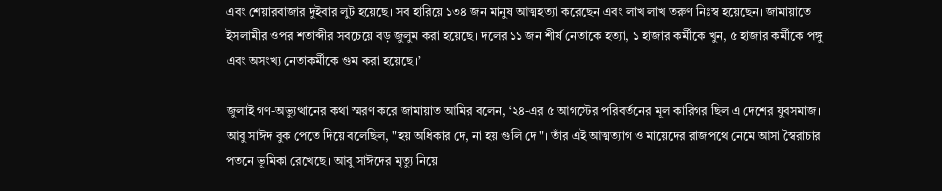এবং শেয়ারবাজার দুইবার লুট হয়েছে। সব হারিয়ে ১৩৪ জন মানুষ আত্মহত্যা করেছেন এবং লাখ লাখ তরুণ নিঃস্ব হয়েছেন। জামায়াতে ইসলামীর ওপর শতাব্দীর সবচেয়ে বড় জুলুম করা হয়েছে। দলের ১১ জন শীর্ষ নেতাকে হত্যা, ১ হাজার কর্মীকে খুন, ৫ হাজার কর্মীকে পঙ্গু এবং অসংখ্য নেতাকর্মীকে গুম করা হয়েছে।’

জুলাই গণ-অভ্যুত্থানের কথা স্মরণ করে জামায়াত আমির বলেন, ‘২৪-এর ৫ আগস্টের পরিবর্তনের মূল কারিগর ছিল এ দেশের যুবসমাজ। আবু সাঈদ বুক পেতে দিয়ে বলেছিল, "হয় অধিকার দে, না হয় গুলি দে"। তাঁর এই আত্মত্যাগ ও মায়েদের রাজপথে নেমে আসা স্বৈরাচার পতনে ভূমিকা রেখেছে। আবু সাঈদের মৃত্যু নিয়ে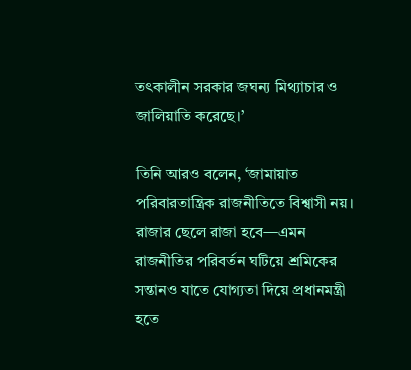তৎকালীন সরকার জঘন্য মিথ্যাচার ও জালিয়াতি করেছে।’

তিনি আরও বলেন, ‘জামায়াত পরিবারতান্ত্রিক রাজনীতিতে বিশ্বাসী নয়। রাজার ছেলে রাজা হবে—এমন রাজনীতির পরিবর্তন ঘটিয়ে শ্রমিকের সন্তানও যাতে যোগ্যতা দিয়ে প্রধানমন্ত্রী হতে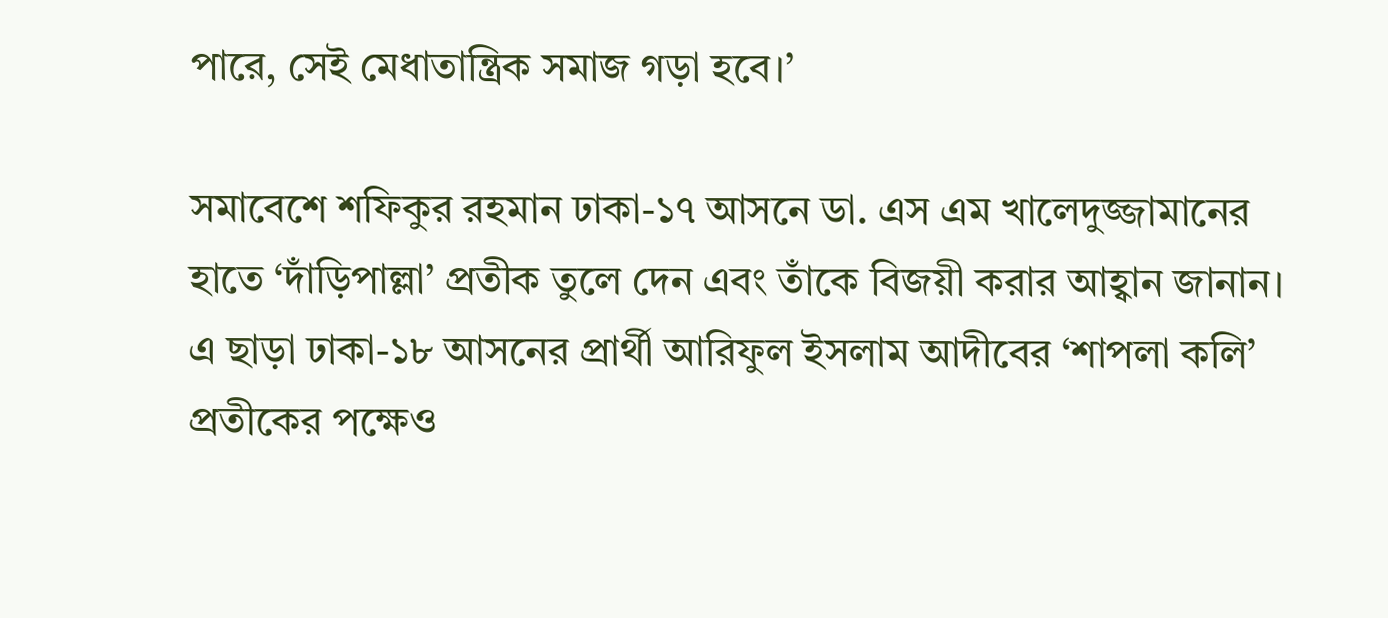পারে, সেই মেধাতান্ত্রিক সমাজ গড়া হবে।’

সমাবেশে শফিকুর রহমান ঢাকা-১৭ আসনে ডা. এস এম খালেদুজ্জামানের হাতে ‘দাঁড়িপাল্লা’ প্রতীক তুলে দেন এবং তাঁকে বিজয়ী করার আহ্বান জানান। এ ছাড়া ঢাকা-১৮ আসনের প্রার্থী আরিফুল ইসলাম আদীবের ‘শাপলা কলি’ প্রতীকের পক্ষেও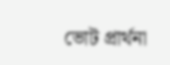ভোট প্রার্থনা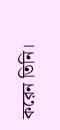করেন তিনি।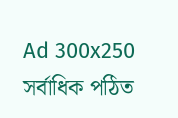Ad 300x250
সর্বাধিক পঠিত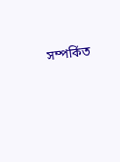সম্পর্কিত